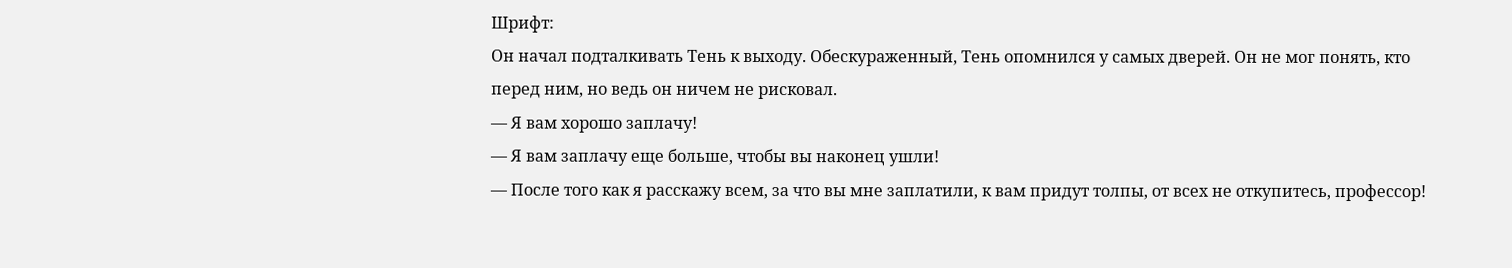Шрифт:
Он начал подталкивать Тень к выходу. Обескураженный, Тень опомнился у самых дверей. Он не мог понять, кто перед ним, но ведь он ничем не рисковал.
— Я вам хорошо заплачу!
— Я вам заплачу еще больше, чтобы вы наконец ушли!
— После того как я расскажу всем, за что вы мне заплатили, к вам придут толпы, от всех не откупитесь, профессор!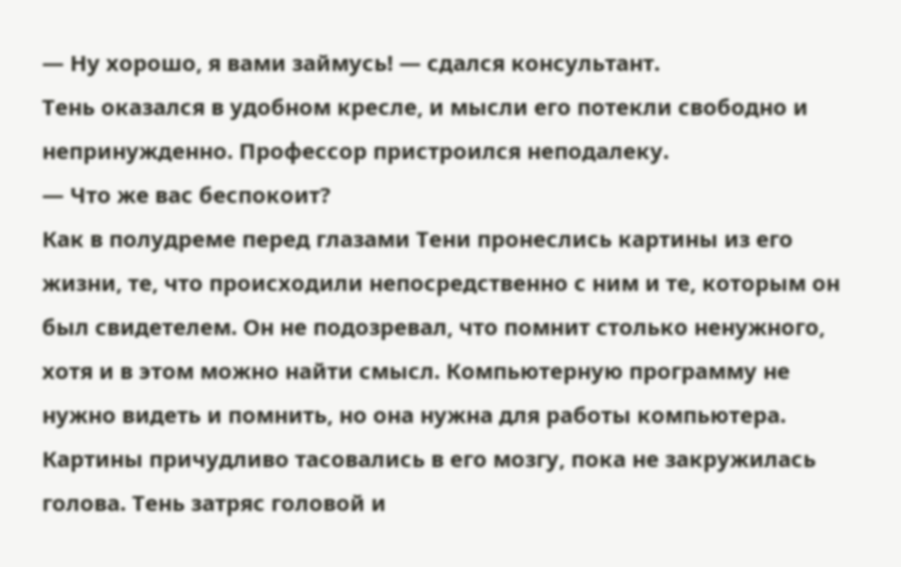— Ну хорошо, я вами займусь! — сдался консультант.
Тень оказался в удобном кресле, и мысли его потекли свободно и непринужденно. Профессор пристроился неподалеку.
— Что же вас беспокоит?
Как в полудреме перед глазами Тени пронеслись картины из его жизни, те, что происходили непосредственно с ним и те, которым он был свидетелем. Он не подозревал, что помнит столько ненужного, хотя и в этом можно найти смысл. Компьютерную программу не нужно видеть и помнить, но она нужна для работы компьютера. Картины причудливо тасовались в его мозгу, пока не закружилась голова. Тень затряс головой и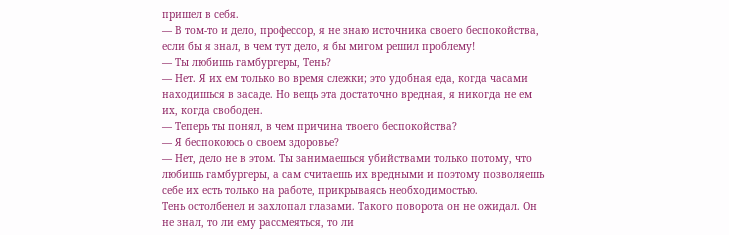пришел в себя.
— В том-то и дело, профессор, я не знаю источника своего беспокойства, если бы я знал, в чем тут дело, я бы мигом решил проблему!
— Ты любишь гамбургеры, Тень?
— Нет. Я их ем только во время слежки; это удобная еда, когда часами находишься в засаде. Но вещь эта достаточно вредная, я никогда не ем их, когда свободен.
— Теперь ты понял, в чем причина твоего беспокойства?
— Я беспокоюсь о своем здоровье?
— Нет, дело не в этом. Ты занимаешься убийствами только потому, что любишь гамбургеры, а сам считаешь их вредными и поэтому позволяешь себе их есть только на работе, прикрываясь необходимостью.
Тень остолбенел и захлопал глазами. Такого поворота он не ожидал. Он не знал, то ли ему рассмеяться, то ли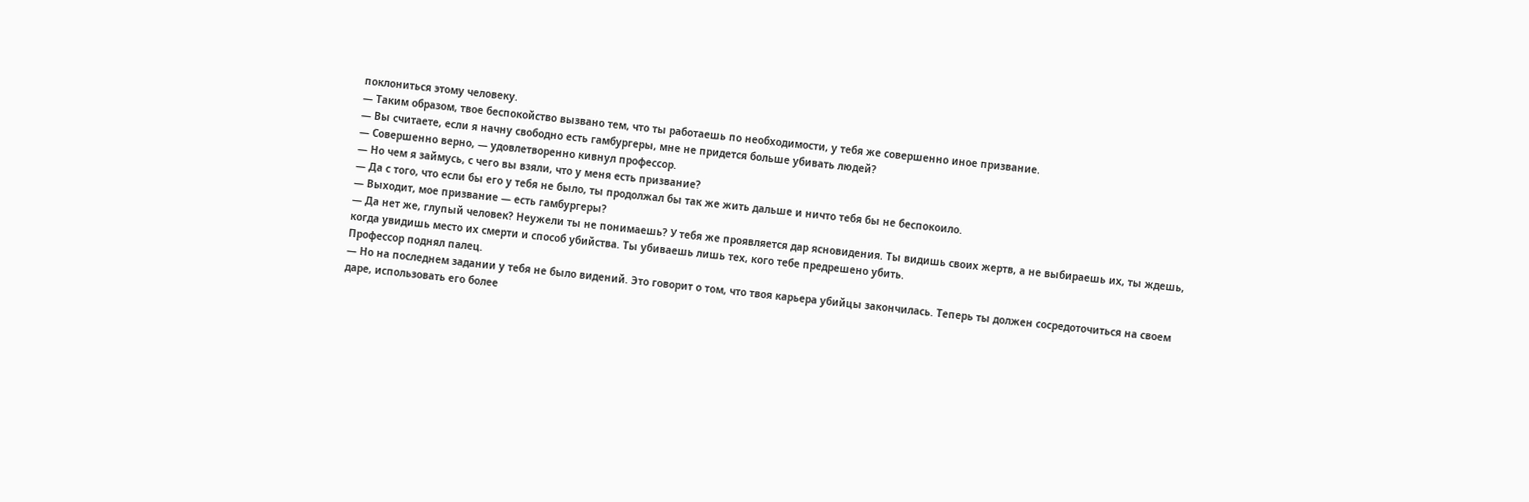поклониться этому человеку.
— Таким образом, твое беспокойство вызвано тем, что ты работаешь по необходимости, у тебя же совершенно иное призвание.
— Вы считаете, если я начну свободно есть гамбургеры, мне не придется больше убивать людей?
— Совершенно верно, — удовлетворенно кивнул профессор.
— Но чем я займусь, с чего вы взяли, что у меня есть призвание?
— Да с того, что если бы его у тебя не было, ты продолжал бы так же жить дальше и ничто тебя бы не беспокоило.
— Выходит, мое призвание — есть гамбургеры?
— Да нет же, глупый человек? Неужели ты не понимаешь? У тебя же проявляется дар ясновидения. Ты видишь своих жертв, а не выбираешь их, ты ждешь, когда увидишь место их смерти и способ убийства. Ты убиваешь лишь тех, кого тебе предрешено убить.
Профессор поднял палец.
— Но на последнем задании у тебя не было видений. Это говорит о том, что твоя карьера убийцы закончилась. Теперь ты должен сосредоточиться на своем даре, использовать его более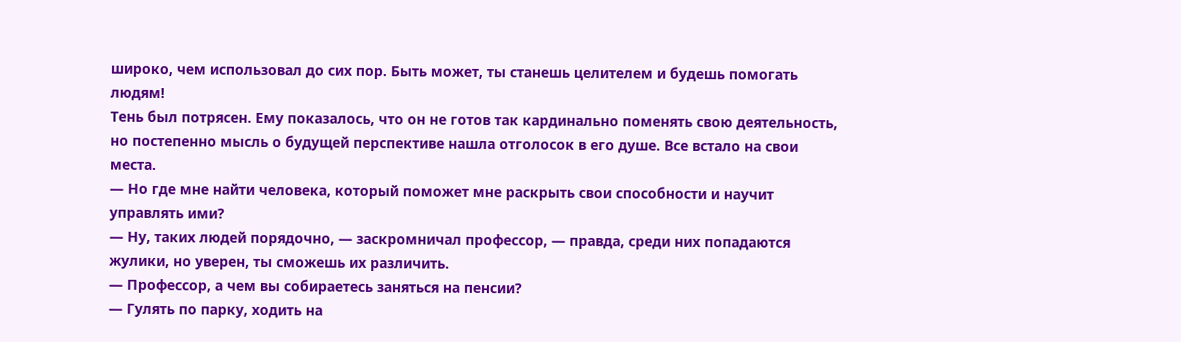широко, чем использовал до сих пор. Быть может, ты станешь целителем и будешь помогать людям!
Тень был потрясен. Ему показалось, что он не готов так кардинально поменять свою деятельность, но постепенно мысль о будущей перспективе нашла отголосок в его душе. Все встало на свои места.
— Но где мне найти человека, который поможет мне раскрыть свои способности и научит управлять ими?
— Ну, таких людей порядочно, — заскромничал профессор, — правда, среди них попадаются жулики, но уверен, ты сможешь их различить.
— Профессор, а чем вы собираетесь заняться на пенсии?
— Гулять по парку, ходить на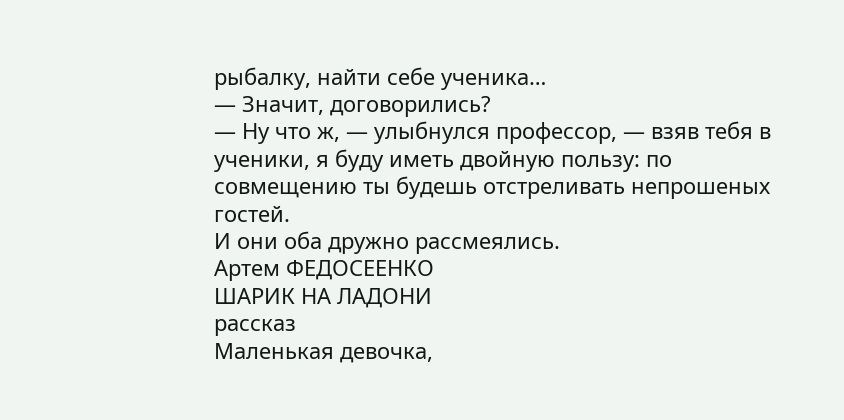рыбалку, найти себе ученика…
— Значит, договорились?
— Ну что ж, — улыбнулся профессор, — взяв тебя в ученики, я буду иметь двойную пользу: по совмещению ты будешь отстреливать непрошеных гостей.
И они оба дружно рассмеялись.
Артем ФЕДОСЕЕНКО
ШАРИК НА ЛАДОНИ
рассказ
Маленькая девочка,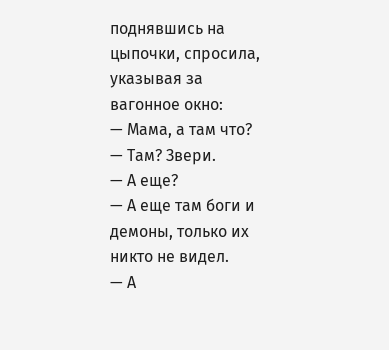поднявшись на цыпочки, спросила, указывая за вагонное окно:
— Мама, а там что?
— Там? Звери.
— А еще?
— А еще там боги и демоны, только их никто не видел.
— А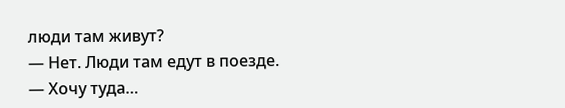люди там живут?
— Нет. Люди там едут в поезде.
— Хочу туда…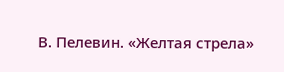В. Пелевин. «Желтая стрела»